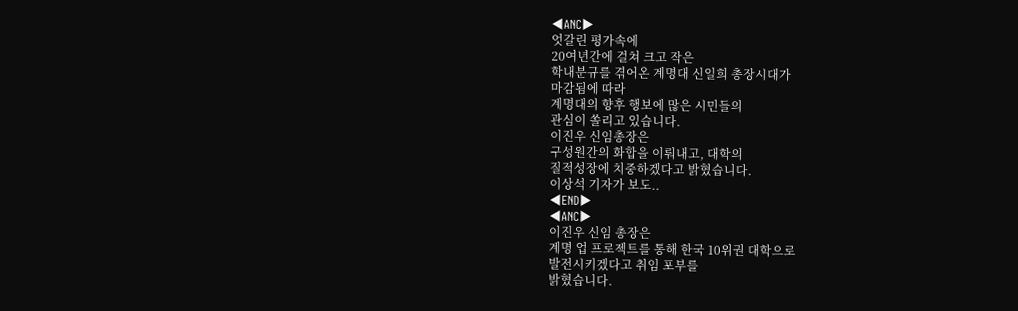◀ANC▶
엇갈린 평가속에
20여년간에 걸쳐 크고 작은
학내분규를 겪어온 계명대 신일희 총장시대가
마감됨에 따라
계명대의 향후 행보에 많은 시민들의
관심이 쏠리고 있습니다.
이진우 신임총장은
구성원간의 화합을 이뤄내고, 대학의
질적성장에 치중하겠다고 밝혔습니다.
이상석 기자가 보도..
◀END▶
◀ANC▶
이진우 신임 총장은
계명 업 프로젝트를 통해 한국 10위권 대학으로
발전시키겠다고 취임 포부를
밝혔습니다.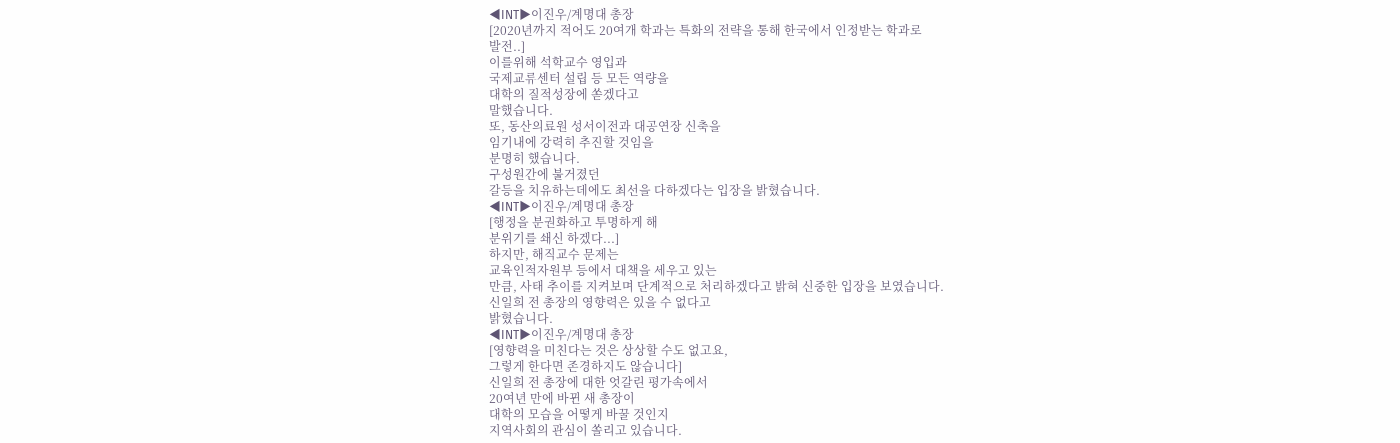◀INT▶이진우/계명대 총장
[2020년까지 적어도 20여개 학과는 특화의 전략을 통해 한국에서 인정받는 학과로
발전..]
이를위해 석학교수 영입과
국제교류센터 설립 등 모든 역량을
대학의 질적성장에 쏟겠다고
말했습니다.
또, 동산의료원 성서이전과 대공연장 신축을
임기내에 강력히 추진할 것임을
분명히 했습니다.
구성원간에 불거졌던
갈등을 치유하는데에도 최선을 다하겠다는 입장을 밝혔습니다.
◀INT▶이진우/계명대 총장
[행정을 분권화하고 투명하게 해
분위기를 쇄신 하겠다...]
하지만, 해직교수 문제는
교육인적자원부 등에서 대책을 세우고 있는
만큼, 사태 추이를 지켜보며 단계적으로 처리하겠다고 밝혀 신중한 입장을 보였습니다.
신일희 전 총장의 영향력은 있을 수 없다고
밝혔습니다.
◀INT▶이진우/계명대 총장
[영향력을 미친다는 것은 상상할 수도 없고요,
그렇게 한다면 존경하지도 않습니다]
신일희 전 총장에 대한 엇갈린 평가속에서
20여년 만에 바뀐 새 총장이
대학의 모습을 어떻게 바꿀 것인지
지역사회의 관심이 쏠리고 있습니다.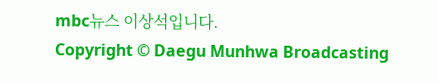mbc뉴스 이상석입니다.
Copyright © Daegu Munhwa Broadcasting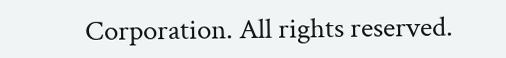Corporation. All rights reserved.